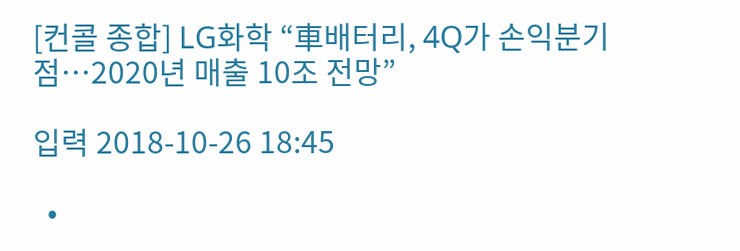[컨콜 종합] LG화학 “車배터리, 4Q가 손익분기점…2020년 매출 10조 전망”

입력 2018-10-26 18:45

  •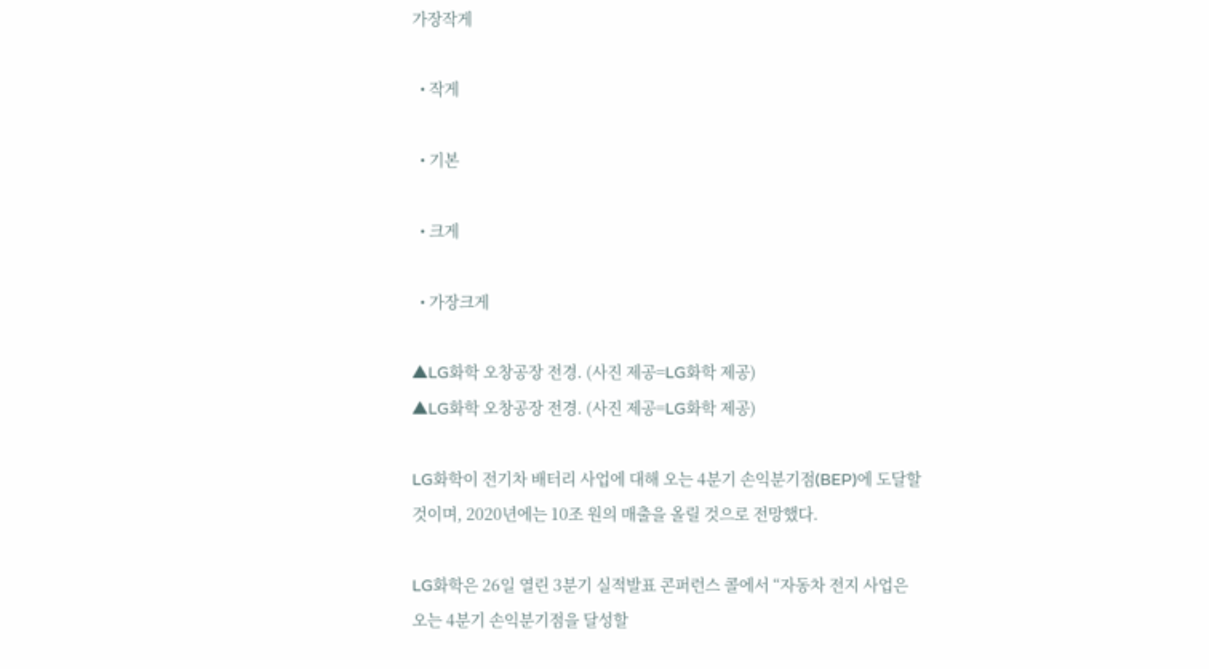가장작게

  • 작게

  • 기본

  • 크게

  • 가장크게

▲LG화학 오창공장 전경. (사진 제공=LG화학 제공)
▲LG화학 오창공장 전경. (사진 제공=LG화학 제공)

LG화학이 전기차 배터리 사업에 대해 오는 4분기 손익분기점(BEP)에 도달할 것이며, 2020년에는 10조 원의 매출을 올릴 것으로 전망했다.

LG화학은 26일 열린 3분기 실적발표 콘퍼런스 콜에서 “자동차 전지 사업은 오는 4분기 손익분기점을 달성할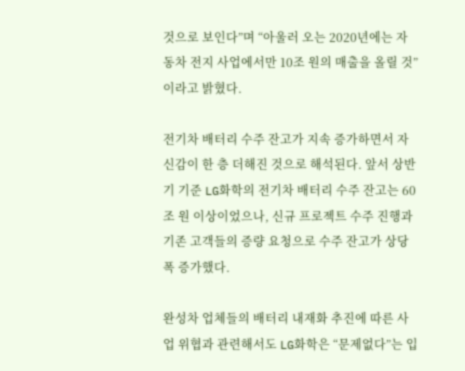것으로 보인다”며 “아울러 오는 2020년에는 자동차 전지 사업에서만 10조 원의 매출을 올릴 것”이라고 밝혔다.

전기차 배터리 수주 잔고가 지속 증가하면서 자신감이 한 층 더해진 것으로 해석된다. 앞서 상반기 기준 LG화학의 전기차 배터리 수주 잔고는 60조 원 이상이었으나, 신규 프로젝트 수주 진행과 기존 고객들의 증량 요청으로 수주 잔고가 상당 폭 증가했다.

완성차 업체들의 배터리 내재화 추진에 따른 사업 위협과 관련해서도 LG화학은 “문제없다”는 입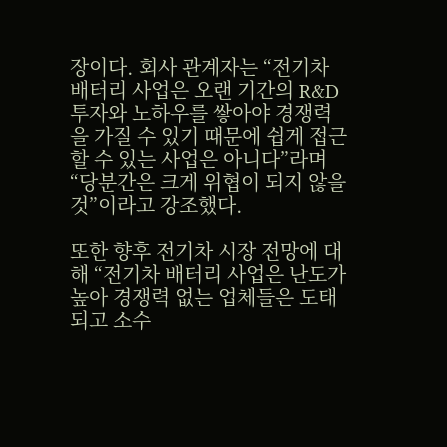장이다. 회사 관계자는 “전기차 배터리 사업은 오랜 기간의 R&D 투자와 노하우를 쌓아야 경쟁력을 가질 수 있기 때문에 쉽게 접근할 수 있는 사업은 아니다”라며 “당분간은 크게 위협이 되지 않을 것”이라고 강조했다.

또한 향후 전기차 시장 전망에 대해 “전기차 배터리 사업은 난도가 높아 경쟁력 없는 업체들은 도태되고 소수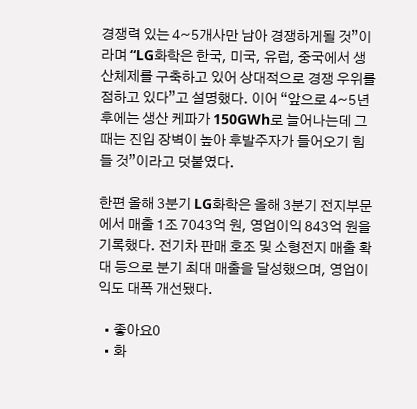경쟁력 있는 4~5개사만 남아 경쟁하게될 것”이라며 “LG화학은 한국, 미국, 유럽, 중국에서 생산체제를 구축하고 있어 상대적으로 경쟁 우위를 점하고 있다”고 설명했다. 이어 “앞으로 4~5년 후에는 생산 케파가 150GWh로 늘어나는데 그 때는 진입 장벽이 높아 후발주자가 들어오기 힘들 것”이라고 덧붙였다.

한편 올해 3분기 LG화학은 올해 3분기 전지부문에서 매출 1조 7043억 원, 영업이익 843억 원을 기록했다. 전기차 판매 호조 및 소형전지 매출 확대 등으로 분기 최대 매출을 달성했으며, 영업이익도 대폭 개선됐다.

  • 좋아요0
  • 화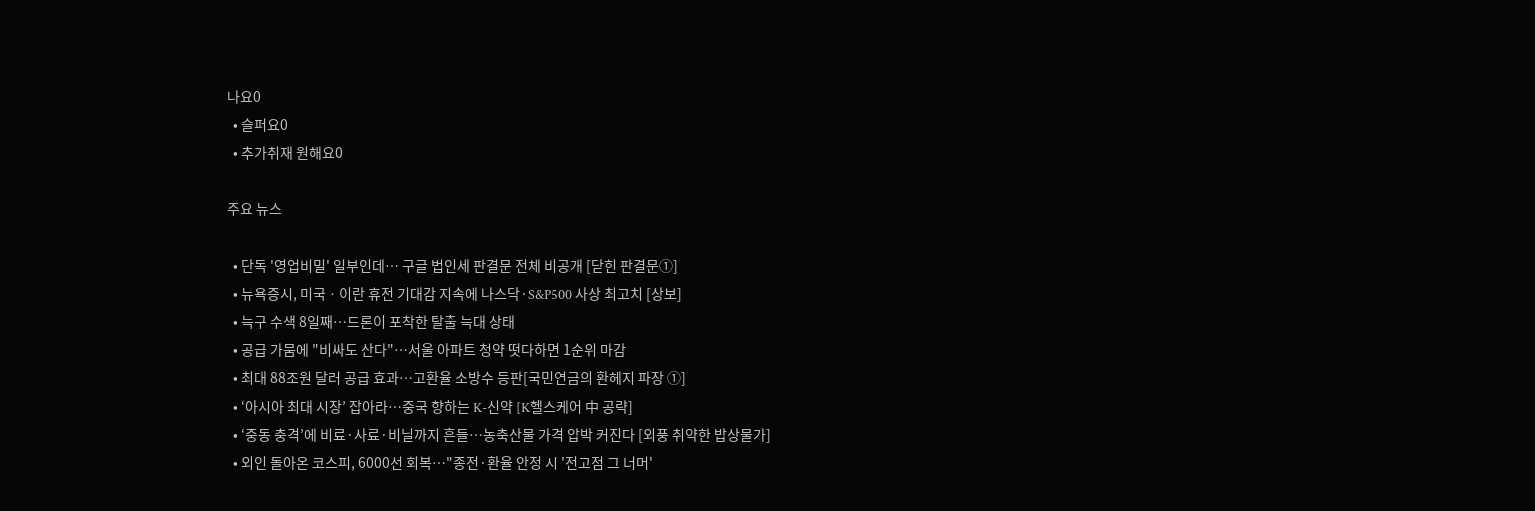나요0
  • 슬퍼요0
  • 추가취재 원해요0

주요 뉴스

  • 단독 '영업비밀' 일부인데… 구글 법인세 판결문 전체 비공개 [닫힌 판결문①]
  • 뉴욕증시, 미국ㆍ이란 휴전 기대감 지속에 나스닥·S&P500 사상 최고치 [상보]
  • 늑구 수색 8일째…드론이 포착한 탈출 늑대 상태
  • 공급 가뭄에 "비싸도 산다"⋯서울 아파트 청약 떳다하면 1순위 마감
  • 최대 88조원 달러 공급 효과…고환율 소방수 등판[국민연금의 환헤지 파장 ①]
  • ‘아시아 최대 시장’ 잡아라…중국 향하는 K-신약 [K헬스케어 中 공략]
  • ‘중동 충격’에 비료·사료·비닐까지 흔들…농축산물 가격 압박 커진다 [외풍 취약한 밥상물가]
  • 외인 돌아온 코스피, 6000선 회복…"종전·환율 안정 시 '전고점 그 너머'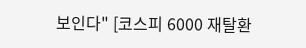보인다" [코스피 6000 재탈환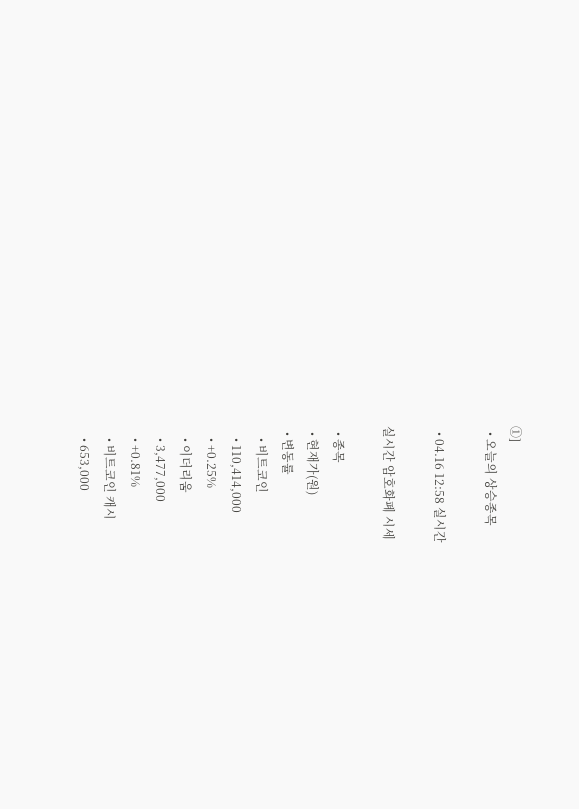①]
  • 오늘의 상승종목

  • 04.16 12:58 실시간

실시간 암호화폐 시세

  • 종목
  • 현재가(원)
  • 변동률
    • 비트코인
    • 110,414,000
    • +0.25%
    • 이더리움
    • 3,477,000
    • +0.81%
    • 비트코인 캐시
    • 653,000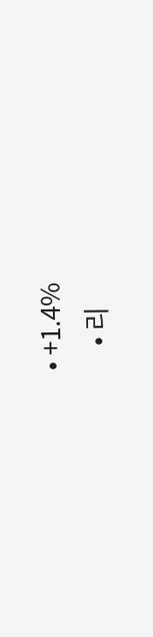• +1.4%
    • 리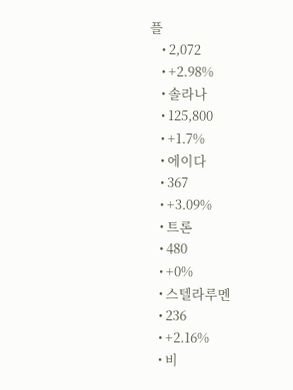플
    • 2,072
    • +2.98%
    • 솔라나
    • 125,800
    • +1.7%
    • 에이다
    • 367
    • +3.09%
    • 트론
    • 480
    • +0%
    • 스텔라루멘
    • 236
    • +2.16%
    • 비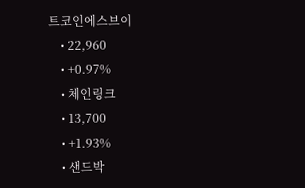트코인에스브이
    • 22,960
    • +0.97%
    • 체인링크
    • 13,700
    • +1.93%
    • 샌드박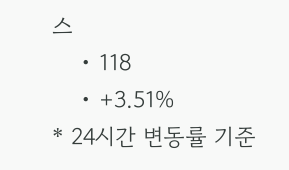스
    • 118
    • +3.51%
* 24시간 변동률 기준